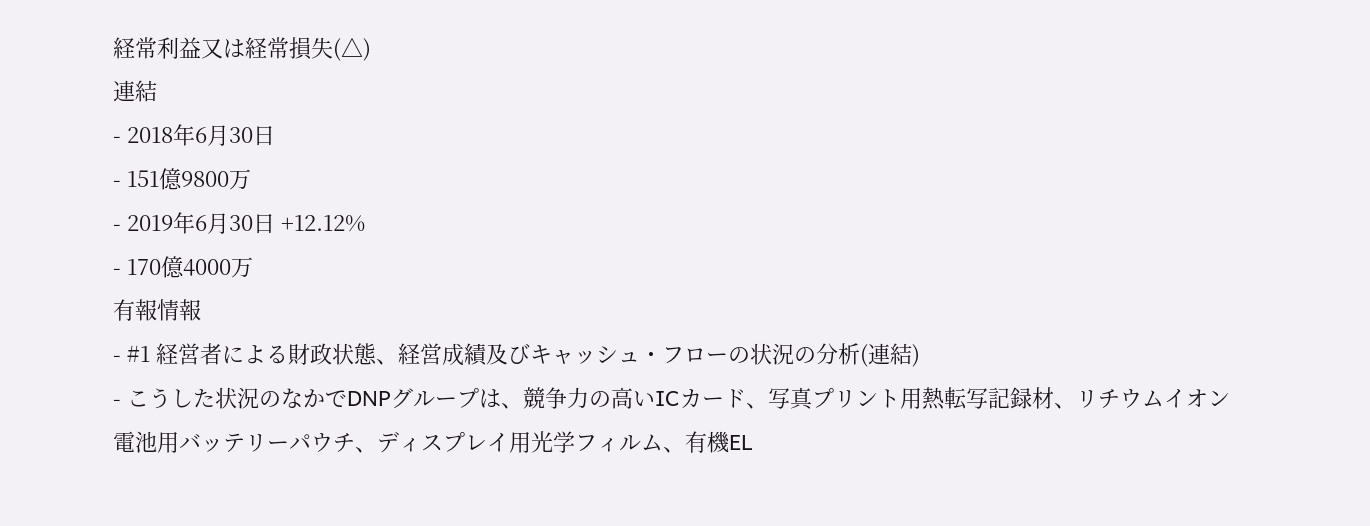経常利益又は経常損失(△)
連結
- 2018年6月30日
- 151億9800万
- 2019年6月30日 +12.12%
- 170億4000万
有報情報
- #1 経営者による財政状態、経営成績及びキャッシュ・フローの状況の分析(連結)
- こうした状況のなかでDNPグループは、競争力の高いICカード、写真プリント用熱転写記録材、リチウムイオン電池用バッテリーパウチ、ディスプレイ用光学フィルム、有機EL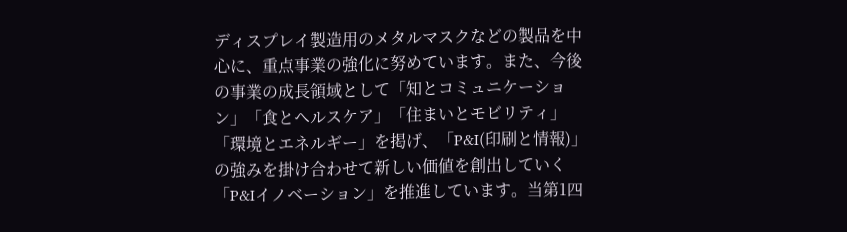ディスプレイ製造用のメタルマスクなどの製品を中心に、重点事業の強化に努めています。また、今後の事業の成長領域として「知とコミュニケーション」「食とヘルスケア」「住まいとモビリティ」「環境とエネルギー」を掲げ、「P&I(印刷と情報)」の強みを掛け合わせて新しい価値を創出していく「P&Iイノベーション」を推進しています。当第1四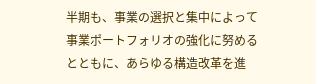半期も、事業の選択と集中によって事業ポートフォリオの強化に努めるとともに、あらゆる構造改革を進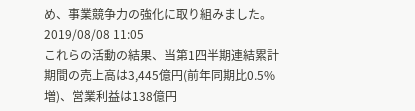め、事業競争力の強化に取り組みました。2019/08/08 11:05
これらの活動の結果、当第1四半期連結累計期間の売上高は3,445億円(前年同期比0.5%増)、営業利益は138億円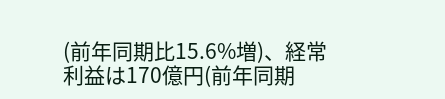(前年同期比15.6%増)、経常利益は170億円(前年同期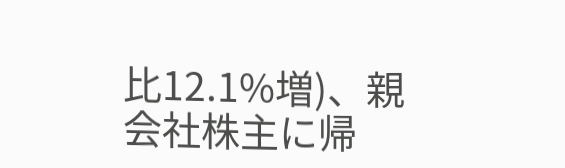比12.1%増)、親会社株主に帰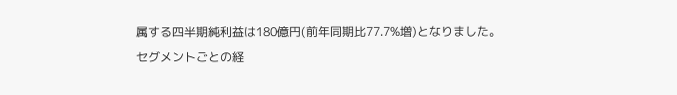属する四半期純利益は180億円(前年同期比77.7%増)となりました。
セグメントごとの経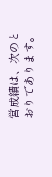営成績は、次のとおりであります。